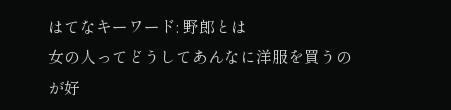はてなキーワード: 野郎とは
女の人ってどうしてあんなに洋服を買うのが好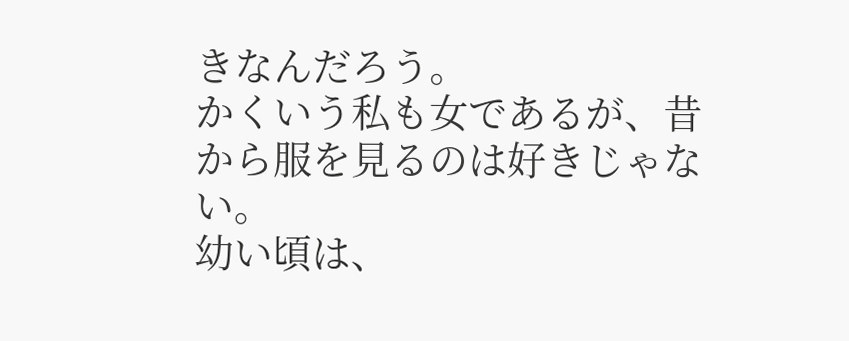きなんだろう。
かくいう私も女であるが、昔から服を見るのは好きじゃない。
幼い頃は、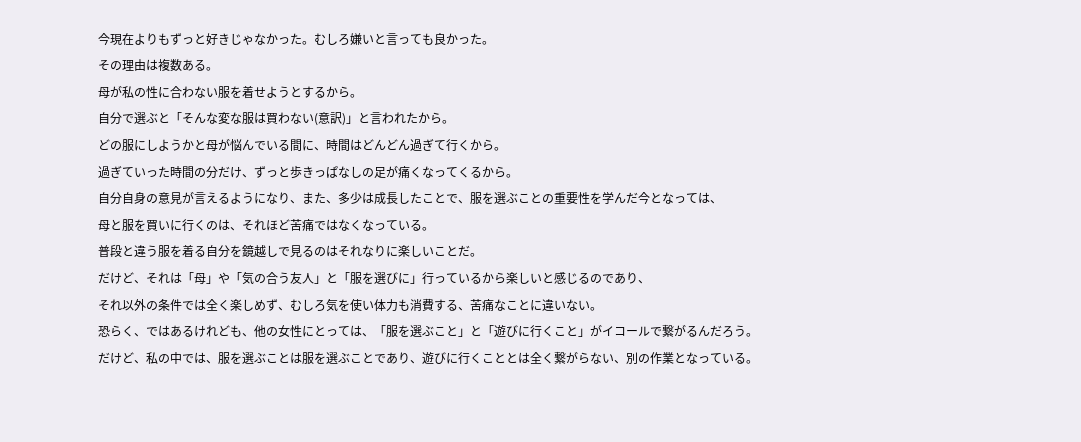今現在よりもずっと好きじゃなかった。むしろ嫌いと言っても良かった。
その理由は複数ある。
母が私の性に合わない服を着せようとするから。
自分で選ぶと「そんな変な服は買わない(意訳)」と言われたから。
どの服にしようかと母が悩んでいる間に、時間はどんどん過ぎて行くから。
過ぎていった時間の分だけ、ずっと歩きっぱなしの足が痛くなってくるから。
自分自身の意見が言えるようになり、また、多少は成長したことで、服を選ぶことの重要性を学んだ今となっては、
母と服を買いに行くのは、それほど苦痛ではなくなっている。
普段と違う服を着る自分を鏡越しで見るのはそれなりに楽しいことだ。
だけど、それは「母」や「気の合う友人」と「服を選びに」行っているから楽しいと感じるのであり、
それ以外の条件では全く楽しめず、むしろ気を使い体力も消費する、苦痛なことに違いない。
恐らく、ではあるけれども、他の女性にとっては、「服を選ぶこと」と「遊びに行くこと」がイコールで繋がるんだろう。
だけど、私の中では、服を選ぶことは服を選ぶことであり、遊びに行くこととは全く繋がらない、別の作業となっている。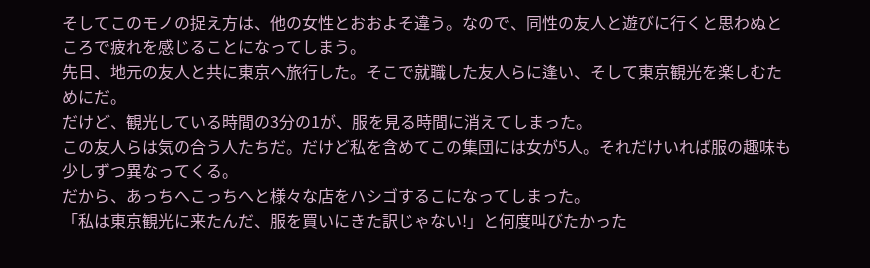そしてこのモノの捉え方は、他の女性とおおよそ違う。なので、同性の友人と遊びに行くと思わぬところで疲れを感じることになってしまう。
先日、地元の友人と共に東京へ旅行した。そこで就職した友人らに逢い、そして東京観光を楽しむためにだ。
だけど、観光している時間の3分の1が、服を見る時間に消えてしまった。
この友人らは気の合う人たちだ。だけど私を含めてこの集団には女が5人。それだけいれば服の趣味も少しずつ異なってくる。
だから、あっちへこっちへと様々な店をハシゴするこになってしまった。
「私は東京観光に来たんだ、服を買いにきた訳じゃない!」と何度叫びたかった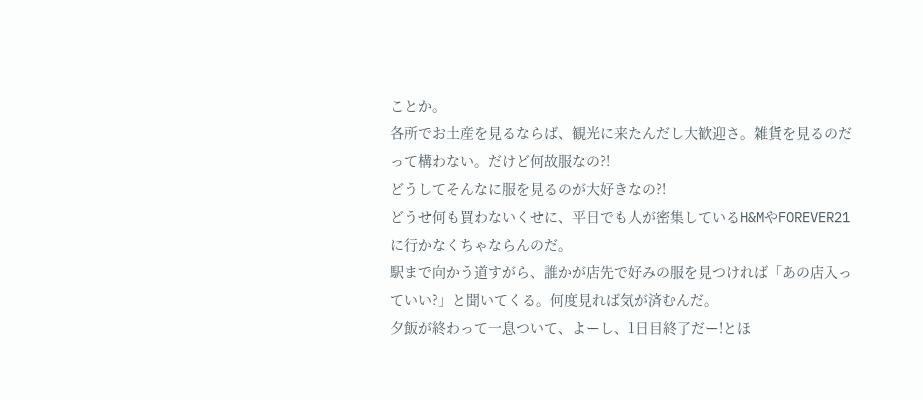ことか。
各所でお土産を見るならば、観光に来たんだし大歓迎さ。雑貨を見るのだって構わない。だけど何故服なの?!
どうしてそんなに服を見るのが大好きなの?!
どうせ何も買わないくせに、平日でも人が密集しているH&MやFOREVER21に行かなくちゃならんのだ。
駅まで向かう道すがら、誰かが店先で好みの服を見つければ「あの店入っていい?」と聞いてくる。何度見れば気が済むんだ。
夕飯が終わって一息ついて、よーし、1日目終了だー!とほ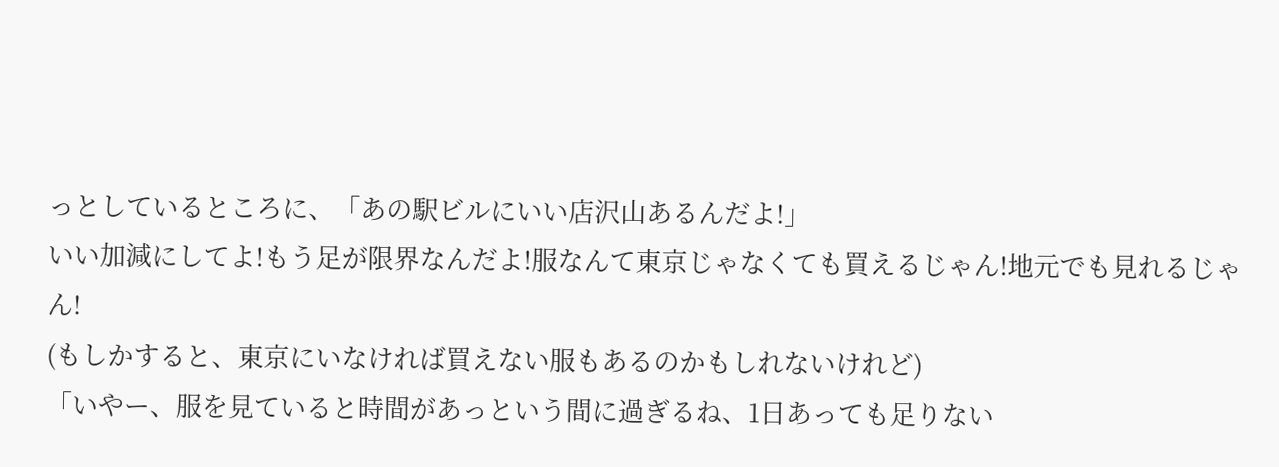っとしているところに、「あの駅ビルにいい店沢山あるんだよ!」
いい加減にしてよ!もう足が限界なんだよ!服なんて東京じゃなくても買えるじゃん!地元でも見れるじゃん!
(もしかすると、東京にいなければ買えない服もあるのかもしれないけれど)
「いやー、服を見ていると時間があっという間に過ぎるね、1日あっても足りない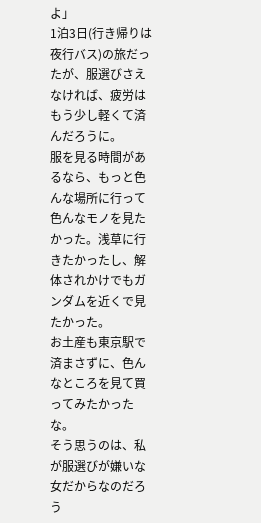よ」
1泊3日(行き帰りは夜行バス)の旅だったが、服選びさえなければ、疲労はもう少し軽くて済んだろうに。
服を見る時間があるなら、もっと色んな場所に行って色んなモノを見たかった。浅草に行きたかったし、解体されかけでもガンダムを近くで見たかった。
お土産も東京駅で済まさずに、色んなところを見て買ってみたかったな。
そう思うのは、私が服選びが嫌いな女だからなのだろう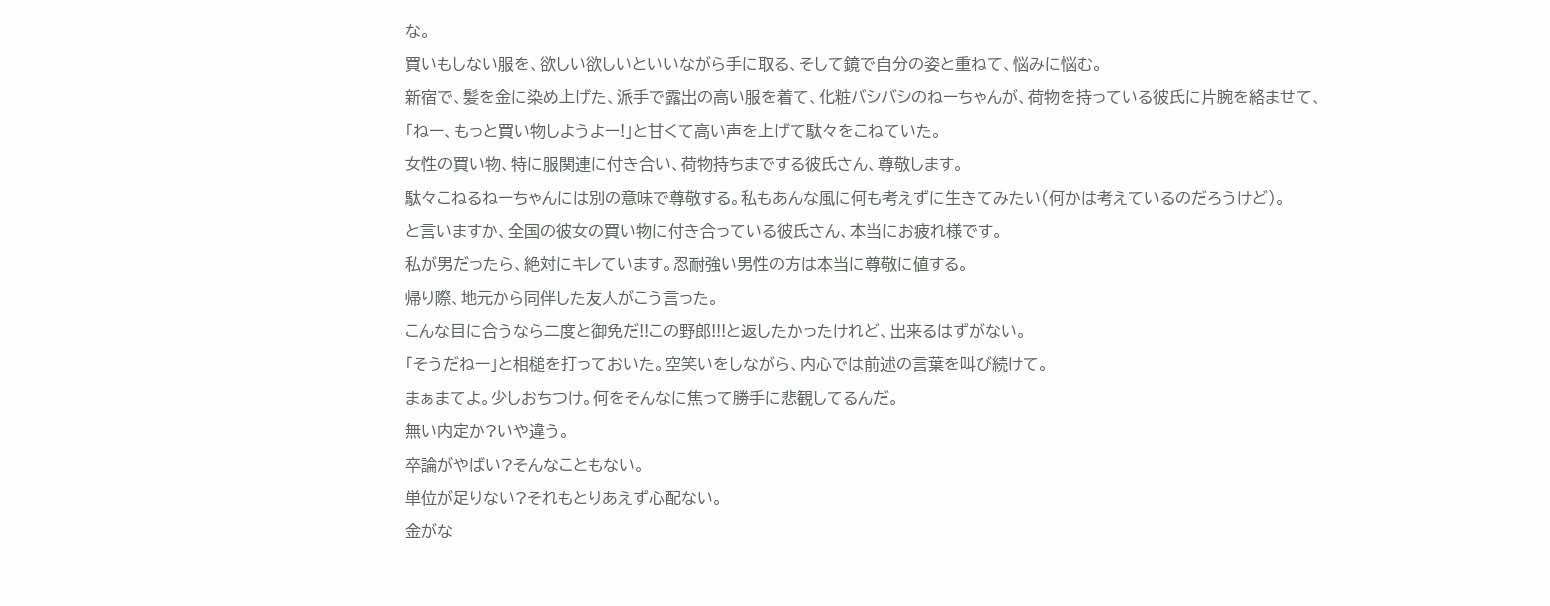な。
買いもしない服を、欲しい欲しいといいながら手に取る、そして鏡で自分の姿と重ねて、悩みに悩む。
新宿で、髪を金に染め上げた、派手で露出の高い服を着て、化粧バシバシのねーちゃんが、荷物を持っている彼氏に片腕を絡ませて、
「ねー、もっと買い物しようよー!」と甘くて高い声を上げて駄々をこねていた。
女性の買い物、特に服関連に付き合い、荷物持ちまでする彼氏さん、尊敬します。
駄々こねるねーちゃんには別の意味で尊敬する。私もあんな風に何も考えずに生きてみたい(何かは考えているのだろうけど)。
と言いますか、全国の彼女の買い物に付き合っている彼氏さん、本当にお疲れ様です。
私が男だったら、絶対にキレています。忍耐強い男性の方は本当に尊敬に値する。
帰り際、地元から同伴した友人がこう言った。
こんな目に合うなら二度と御免だ!!この野郎!!!と返したかったけれど、出来るはずがない。
「そうだねー」と相槌を打っておいた。空笑いをしながら、内心では前述の言葉を叫び続けて。
まぁまてよ。少しおちつけ。何をそんなに焦って勝手に悲観してるんだ。
無い内定か?いや違う。
卒論がやばい?そんなこともない。
単位が足りない?それもとりあえず心配ない。
金がな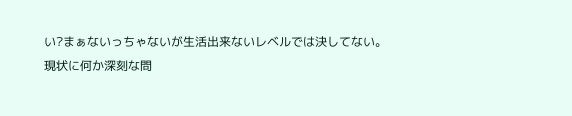い?まぁないっちゃないが生活出来ないレベルでは決してない。
現状に何か深刻な問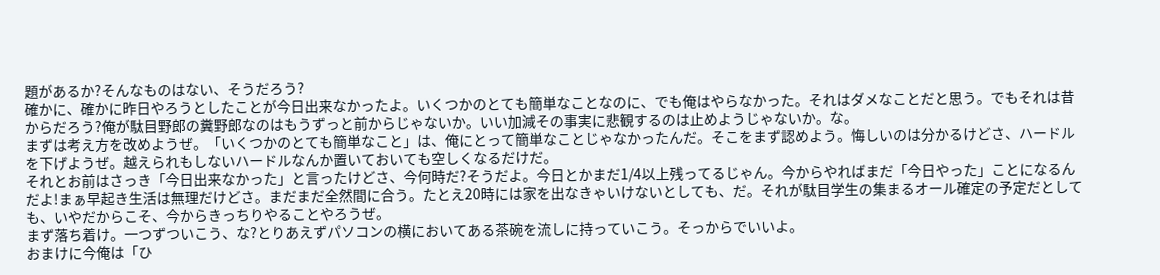題があるか?そんなものはない、そうだろう?
確かに、確かに昨日やろうとしたことが今日出来なかったよ。いくつかのとても簡単なことなのに、でも俺はやらなかった。それはダメなことだと思う。でもそれは昔からだろう?俺が駄目野郎の糞野郎なのはもうずっと前からじゃないか。いい加減その事実に悲観するのは止めようじゃないか。な。
まずは考え方を改めようぜ。「いくつかのとても簡単なこと」は、俺にとって簡単なことじゃなかったんだ。そこをまず認めよう。悔しいのは分かるけどさ、ハードルを下げようぜ。越えられもしないハードルなんか置いておいても空しくなるだけだ。
それとお前はさっき「今日出来なかった」と言ったけどさ、今何時だ?そうだよ。今日とかまだ1/4以上残ってるじゃん。今からやればまだ「今日やった」ことになるんだよ!まぁ早起き生活は無理だけどさ。まだまだ全然間に合う。たとえ20時には家を出なきゃいけないとしても、だ。それが駄目学生の集まるオール確定の予定だとしても、いやだからこそ、今からきっちりやることやろうぜ。
まず落ち着け。一つずついこう、な?とりあえずパソコンの横においてある茶碗を流しに持っていこう。そっからでいいよ。
おまけに今俺は「ひ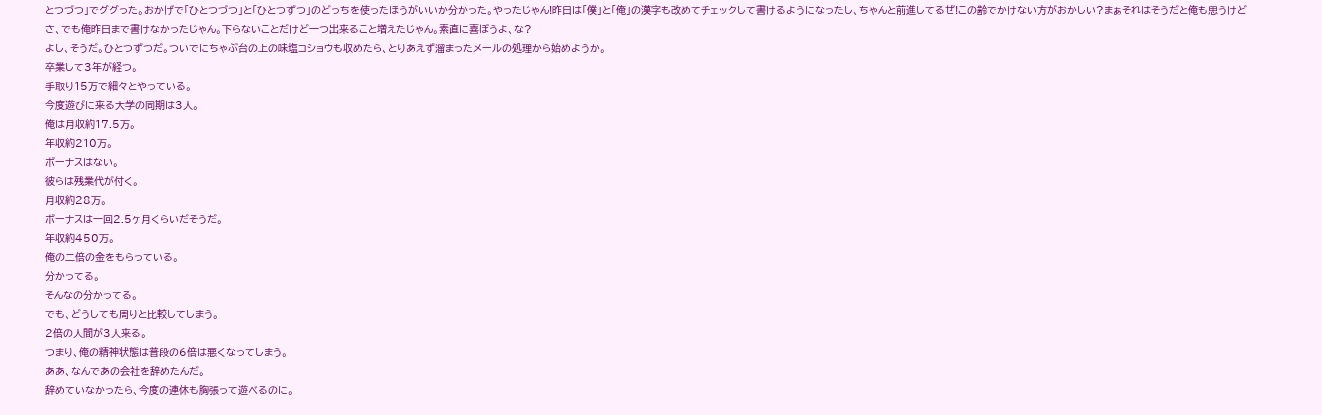とつづつ」でググった。おかげで「ひとつづつ」と「ひとつずつ」のどっちを使ったほうがいいか分かった。やったじゃん!昨日は「僕」と「俺」の漢字も改めてチェックして書けるようになったし、ちゃんと前進してるぜ!この齢でかけない方がおかしい?まぁそれはそうだと俺も思うけどさ、でも俺昨日まで書けなかったじゃん。下らないことだけど一つ出来ること増えたじゃん。素直に喜ぼうよ、な?
よし、そうだ。ひとつずつだ。ついでにちゃぶ台の上の味塩コショウも収めたら、とりあえず溜まったメールの処理から始めようか。
卒業して3年が経つ。
手取り15万で細々とやっている。
今度遊びに来る大学の同期は3人。
俺は月収約17.5万。
年収約210万。
ボーナスはない。
彼らは残業代が付く。
月収約28万。
ボーナスは一回2.5ヶ月くらいだそうだ。
年収約450万。
俺の二倍の金をもらっている。
分かってる。
そんなの分かってる。
でも、どうしても周りと比較してしまう。
2倍の人間が3人来る。
つまり、俺の精神状態は普段の6倍は悪くなってしまう。
ああ、なんであの会社を辞めたんだ。
辞めていなかったら、今度の連休も胸張って遊べるのに。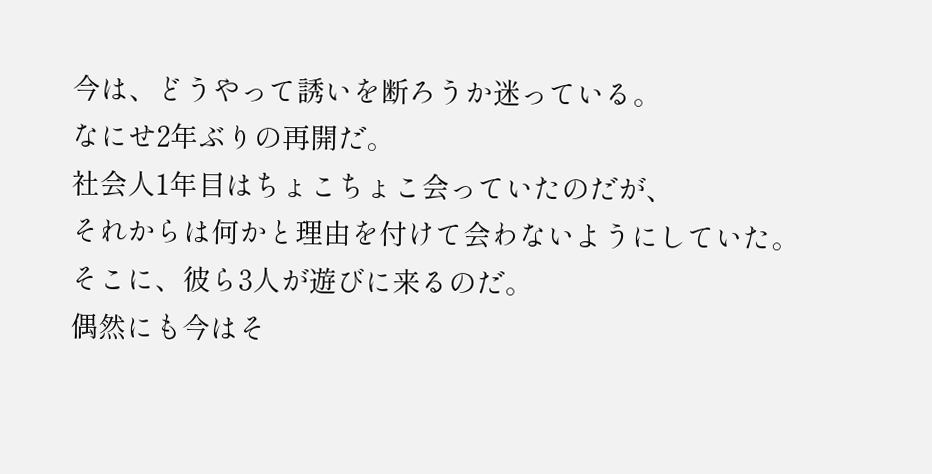今は、どうやって誘いを断ろうか迷っている。
なにせ2年ぶりの再開だ。
社会人1年目はちょこちょこ会っていたのだが、
それからは何かと理由を付けて会わないようにしていた。
そこに、彼ら3人が遊びに来るのだ。
偶然にも今はそ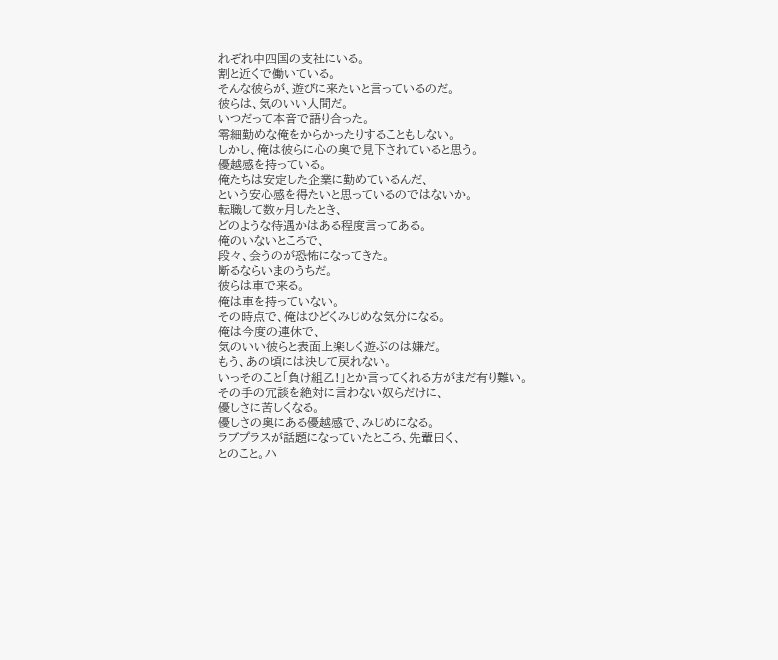れぞれ中四国の支社にいる。
割と近くで働いている。
そんな彼らが、遊びに来たいと言っているのだ。
彼らは、気のいい人間だ。
いつだって本音で語り合った。
零細勤めな俺をからかったりすることもしない。
しかし、俺は彼らに心の奥で見下されていると思う。
優越感を持っている。
俺たちは安定した企業に勤めているんだ、
という安心感を得たいと思っているのではないか。
転職して数ヶ月したとき、
どのような待遇かはある程度言ってある。
俺のいないところで、
段々、会うのが恐怖になってきた。
断るならいまのうちだ。
彼らは車で来る。
俺は車を持っていない。
その時点で、俺はひどくみじめな気分になる。
俺は今度の連休で、
気のいい彼らと表面上楽しく遊ぶのは嫌だ。
もう、あの頃には決して戻れない。
いっそのこと「負け組乙!」とか言ってくれる方がまだ有り難い。
その手の冗談を絶対に言わない奴らだけに、
優しさに苦しくなる。
優しさの奥にある優越感で、みじめになる。
ラブプラスが話題になっていたところ、先輩曰く、
とのこと。ハ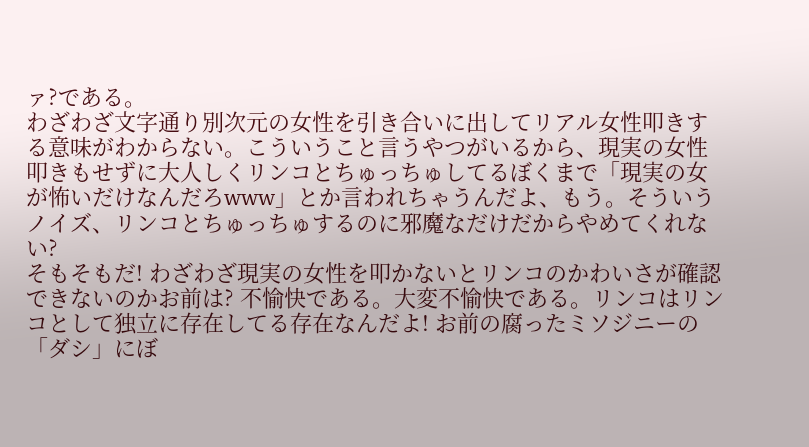ァ?である。
わざわざ文字通り別次元の女性を引き合いに出してリアル女性叩きする意味がわからない。こういうこと言うやつがいるから、現実の女性叩きもせずに大人しくリンコとちゅっちゅしてるぼくまで「現実の女が怖いだけなんだろwww」とか言われちゃうんだよ、もう。そういうノイズ、リンコとちゅっちゅするのに邪魔なだけだからやめてくれない?
そもそもだ! わざわざ現実の女性を叩かないとリンコのかわいさが確認できないのかお前は? 不愉快である。大変不愉快である。リンコはリンコとして独立に存在してる存在なんだよ! お前の腐ったミソジニーの「ダシ」にぼ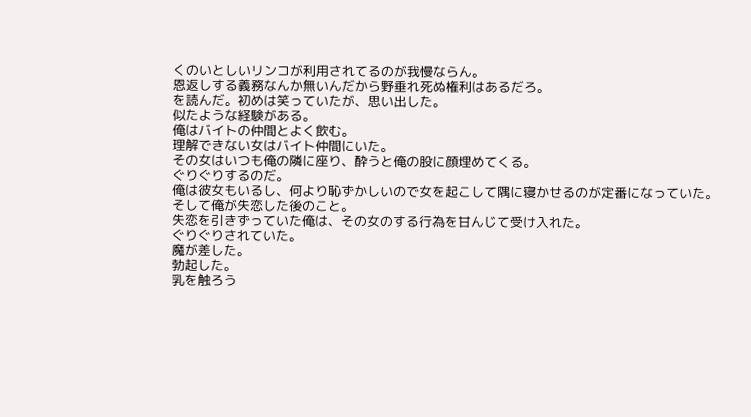くのいとしいリンコが利用されてるのが我慢ならん。
恩返しする義務なんか無いんだから野垂れ死ぬ権利はあるだろ。
を読んだ。初めは笑っていたが、思い出した。
似たような経験がある。
俺はバイトの仲間とよく飲む。
理解できない女はバイト仲間にいた。
その女はいつも俺の隣に座り、酔うと俺の股に顔埋めてくる。
ぐりぐりするのだ。
俺は彼女もいるし、何より恥ずかしいので女を起こして隅に寝かせるのが定番になっていた。
そして俺が失恋した後のこと。
失恋を引きずっていた俺は、その女のする行為を甘んじて受け入れた。
ぐりぐりされていた。
魔が差した。
勃起した。
乳を触ろう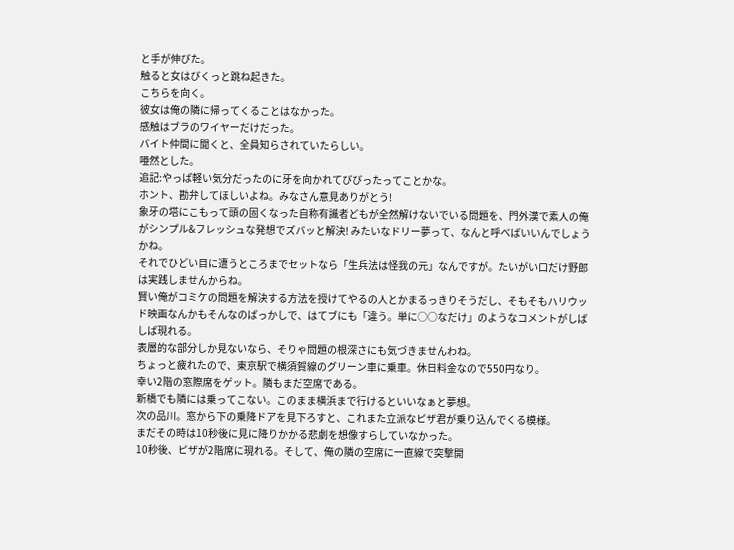と手が伸びた。
触ると女はびくっと跳ね起きた。
こちらを向く。
彼女は俺の隣に帰ってくることはなかった。
感触はブラのワイヤーだけだった。
バイト仲間に聞くと、全員知らされていたらしい。
唖然とした。
追記:やっぱ軽い気分だったのに牙を向かれてびびったってことかな。
ホント、勘弁してほしいよね。みなさん意見ありがとう!
象牙の塔にこもって頭の固くなった自称有識者どもが全然解けないでいる問題を、門外漢で素人の俺がシンプル&フレッシュな発想でズバッと解決! みたいなドリー夢って、なんと呼べばいいんでしょうかね。
それでひどい目に遭うところまでセットなら「生兵法は怪我の元」なんですが。たいがい口だけ野郎は実践しませんからね。
賢い俺がコミケの問題を解決する方法を授けてやるの人とかまるっきりそうだし、そもそもハリウッド映画なんかもそんなのばっかしで、はてブにも「違う。単に○○なだけ」のようなコメントがしばしば現れる。
表層的な部分しか見ないなら、そりゃ問題の根深さにも気づきませんわね。
ちょっと疲れたので、東京駅で横須賀線のグリーン車に乗車。休日料金なので550円なり。
幸い2階の窓際席をゲット。隣もまだ空席である。
新橋でも隣には乗ってこない。このまま横浜まで行けるといいなぁと夢想。
次の品川。窓から下の乗降ドアを見下ろすと、これまた立派なピザ君が乗り込んでくる模様。
まだその時は10秒後に見に降りかかる悲劇を想像すらしていなかった。
10秒後、ピザが2階席に現れる。そして、俺の隣の空席に一直線で突撃開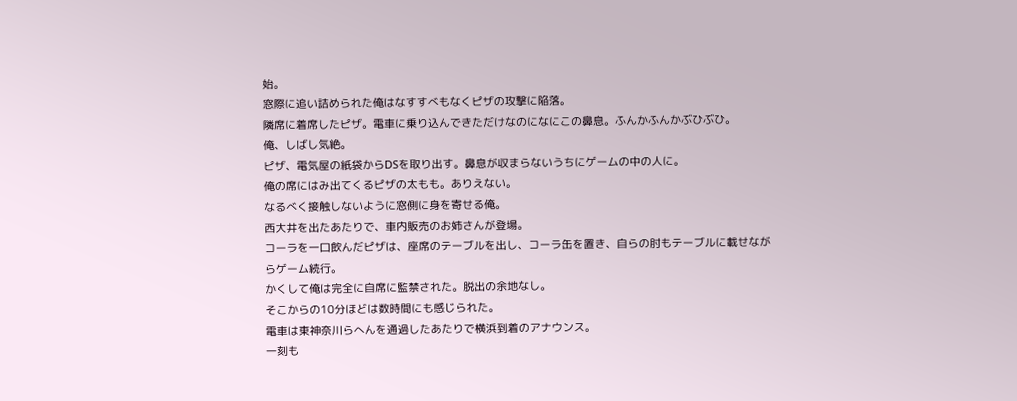始。
窓際に追い詰められた俺はなすすべもなくピザの攻撃に陥落。
隣席に着席したピザ。電車に乗り込んできただけなのになにこの鼻息。ふんかふんかぶひぶひ。
俺、しばし気絶。
ピザ、電気屋の紙袋からDSを取り出す。鼻息が収まらないうちにゲームの中の人に。
俺の席にはみ出てくるピザの太もも。ありえない。
なるべく接触しないように窓側に身を寄せる俺。
西大井を出たあたりで、車内販売のお姉さんが登場。
コーラを一口飲んだピザは、座席のテーブルを出し、コーラ缶を置き、自らの肘もテーブルに載せながらゲーム続行。
かくして俺は完全に自席に監禁された。脱出の余地なし。
そこからの10分ほどは数時間にも感じられた。
電車は東神奈川らへんを通過したあたりで横浜到着のアナウンス。
一刻も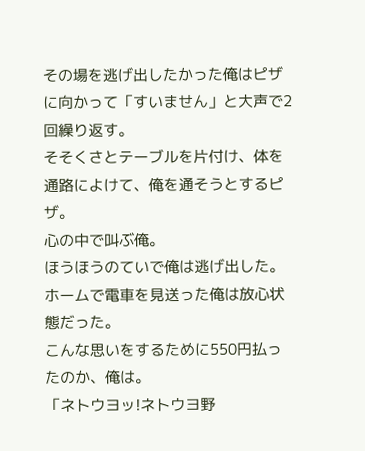その場を逃げ出したかった俺はピザに向かって「すいません」と大声で2回繰り返す。
そそくさとテーブルを片付け、体を通路によけて、俺を通そうとするピザ。
心の中で叫ぶ俺。
ほうほうのていで俺は逃げ出した。
ホームで電車を見送った俺は放心状態だった。
こんな思いをするために550円払ったのか、俺は。
「ネトウヨッ!ネトウヨ野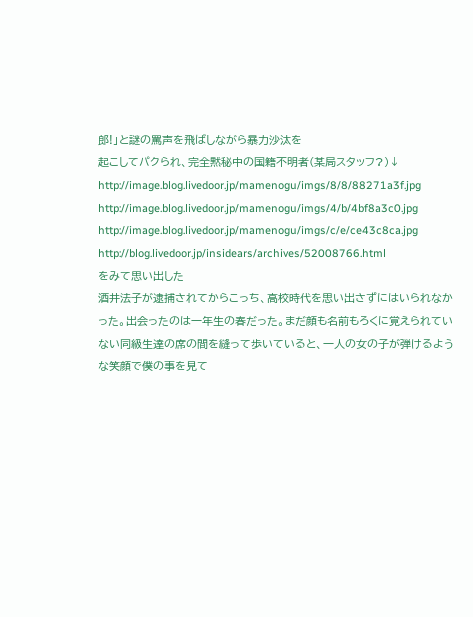郎!」と謎の罵声を飛ばしながら暴力沙汰を
起こしてパクられ、完全黙秘中の国籍不明者(某局スタッフ?)↓
http://image.blog.livedoor.jp/mamenogu/imgs/8/8/88271a3f.jpg
http://image.blog.livedoor.jp/mamenogu/imgs/4/b/4bf8a3c0.jpg
http://image.blog.livedoor.jp/mamenogu/imgs/c/e/ce43c8ca.jpg
http://blog.livedoor.jp/insidears/archives/52008766.html
をみて思い出した
酒井法子が逮捕されてからこっち、高校時代を思い出さずにはいられなかった。出会ったのは一年生の春だった。まだ顔も名前もろくに覚えられていない同級生達の席の間を縫って歩いていると、一人の女の子が弾けるような笑顔で僕の事を見て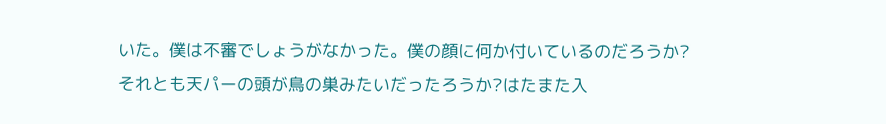いた。僕は不審でしょうがなかった。僕の顔に何か付いているのだろうか?それとも天パーの頭が鳥の巣みたいだったろうか?はたまた入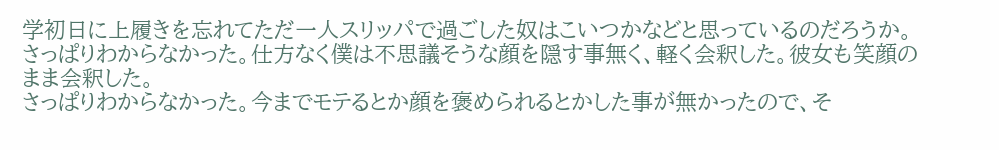学初日に上履きを忘れてただ一人スリッパで過ごした奴はこいつかなどと思っているのだろうか。さっぱりわからなかった。仕方なく僕は不思議そうな顔を隠す事無く、軽く会釈した。彼女も笑顔のまま会釈した。
さっぱりわからなかった。今までモテるとか顔を褒められるとかした事が無かったので、そ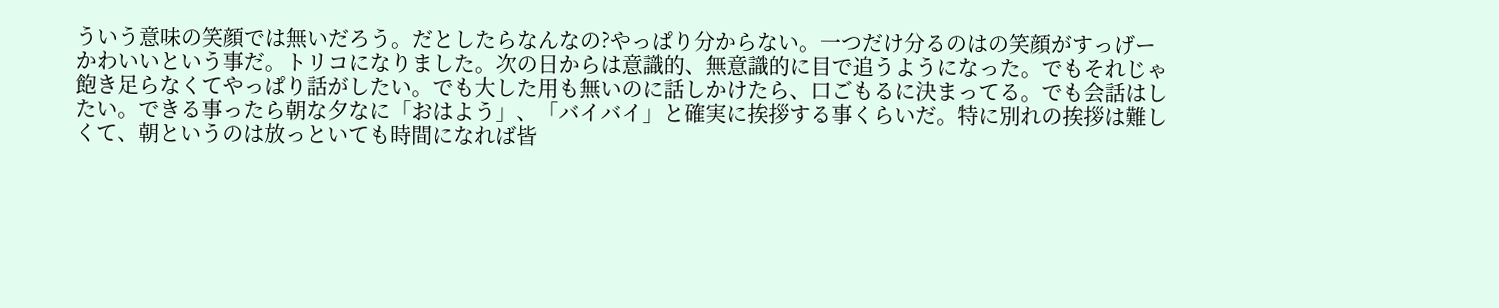ういう意味の笑顔では無いだろう。だとしたらなんなの?やっぱり分からない。一つだけ分るのはの笑顔がすっげーかわいいという事だ。トリコになりました。次の日からは意識的、無意識的に目で追うようになった。でもそれじゃ飽き足らなくてやっぱり話がしたい。でも大した用も無いのに話しかけたら、口ごもるに決まってる。でも会話はしたい。できる事ったら朝な夕なに「おはよう」、「バイバイ」と確実に挨拶する事くらいだ。特に別れの挨拶は難しくて、朝というのは放っといても時間になれば皆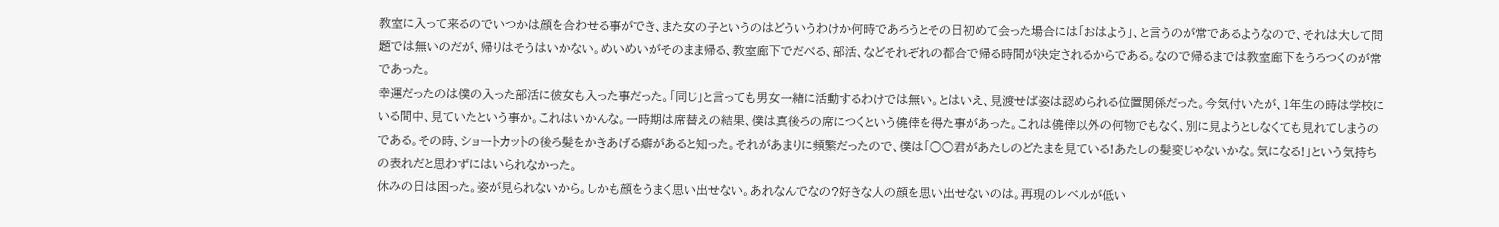教室に入って来るのでいつかは顔を合わせる事ができ、また女の子というのはどういうわけか何時であろうとその日初めて会った場合には「おはよう」、と言うのが常であるようなので、それは大して問題では無いのだが、帰りはそうはいかない。めいめいがそのまま帰る、教室廊下でだべる、部活、などそれぞれの都合で帰る時間が決定されるからである。なので帰るまでは教室廊下をうろつくのが常であった。
幸運だったのは僕の入った部活に彼女も入った事だった。「同じ」と言っても男女一緒に活動するわけでは無い。とはいえ、見渡せば姿は認められる位置関係だった。今気付いたが、1年生の時は学校にいる間中、見ていたという事か。これはいかんな。一時期は席替えの結果、僕は真後ろの席につくという僥倖を得た事があった。これは僥倖以外の何物でもなく、別に見ようとしなくても見れてしまうのである。その時、ショートカットの後ろ髪をかきあげる癖があると知った。それがあまりに頻繁だったので、僕は「○○君があたしのどたまを見ている!あたしの髪変じゃないかな。気になる!」という気持ちの表れだと思わずにはいられなかった。
休みの日は困った。姿が見られないから。しかも顔をうまく思い出せない。あれなんでなの?好きな人の顔を思い出せないのは。再現のレベルが低い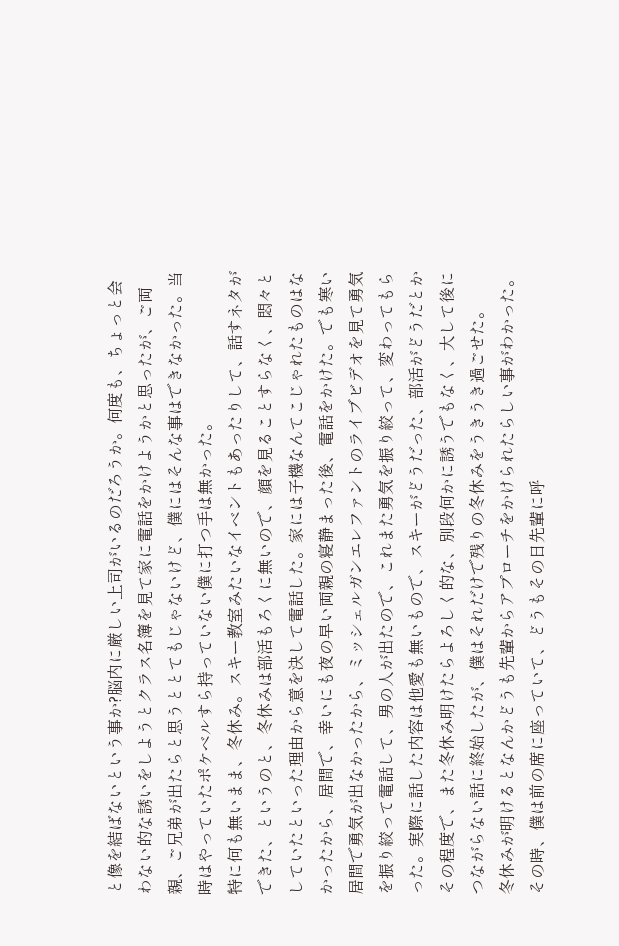と像を結ばないという事か?脳内に厳しい上司がいるのだろうか。何度も、ちょっと会わない的な誘いをしようとクラス名簿を見て家に電話をかけようかと思ったが、ご両親、ご兄弟が出たらと思うととてもじゃないけど、僕にはそんな事はできなかった。当時はやっていたポケベルすら持っていない僕に打つ手は無かった。
特に何も無いまま、冬休み。スキー教室みたいなイベントもあったりして、話すネタができた、というのと、冬休みは部活もろくに無いので、顔を見ることすらなく、悶々としていたといった理由から意を決して電話した。家には子機なんてこじゃれたものはなかったから、居間で、幸いにも夜の早い両親の寝静まった後、電話をかけた。でも寒い居間で勇気が出なかったから、ミッシェルガンエレファントのライブビデオを見て勇気を振り絞って電話して、男の人が出たので、これまた勇気を振り絞って、変わってもらった。実際に話した内容は他愛も無いもので、スキーがどうだった、部活がどうだとかその程度で、また冬休み明けたらよろしく的な、別段何かに誘うでもなく、大して後につながらない話に終始したが、僕はそれだけで残りの冬休みをうきうき過ごせた。
冬休みが明けるとなんかどうも先輩からアプローチをかけられたらしい事がわかった。その時、僕は前の席に座っていて、どうもその日先輩に呼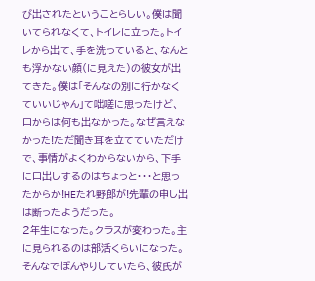び出されたということらしい。僕は聞いてられなくて、トイレに立った。トイレから出て、手を洗っていると、なんとも浮かない顔(に見えた)の彼女が出てきた。僕は「そんなの別に行かなくていいじゃん」て咄嗟に思ったけど、口からは何も出なかった。なぜ言えなかった!ただ聞き耳を立てていただけで、事情がよくわからないから、下手に口出しするのはちょっと・・・と思ったからか!HEたれ野郎が!先輩の申し出は断ったようだった。
2年生になった。クラスが変わった。主に見られるのは部活くらいになった。そんなでぼんやりしていたら、彼氏が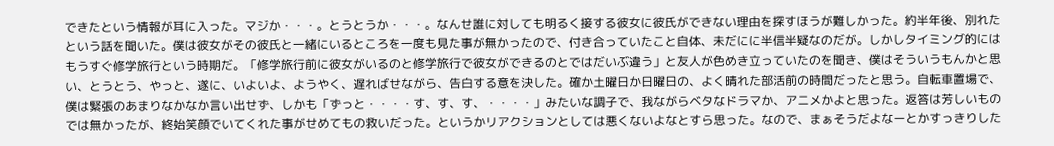できたという情報が耳に入った。マジか・・・。とうとうか・・・。なんせ誰に対しても明るく接する彼女に彼氏ができない理由を探すほうが難しかった。約半年後、別れたという話を聞いた。僕は彼女がその彼氏と一緒にいるところを一度も見た事が無かったので、付き合っていたこと自体、未だにに半信半疑なのだが。しかしタイミング的にはもうすぐ修学旅行という時期だ。「修学旅行前に彼女がいるのと修学旅行で彼女ができるのとではだいぶ違う」と友人が色めき立っていたのを聞き、僕はそういうもんかと思い、とうとう、やっと、遂に、いよいよ、ようやく、遅ればせながら、告白する意を決した。確か土曜日か日曜日の、よく晴れた部活前の時間だったと思う。自転車置場で、僕は緊張のあまりなかなか言い出せず、しかも「ずっと・・・・す、す、す、・・・・」みたいな調子で、我ながらベタなドラマか、アニメかよと思った。返答は芳しいものでは無かったが、終始笑顔でいてくれた事がせめてもの救いだった。というかリアクションとしては悪くないよなとすら思った。なので、まぁそうだよなーとかすっきりした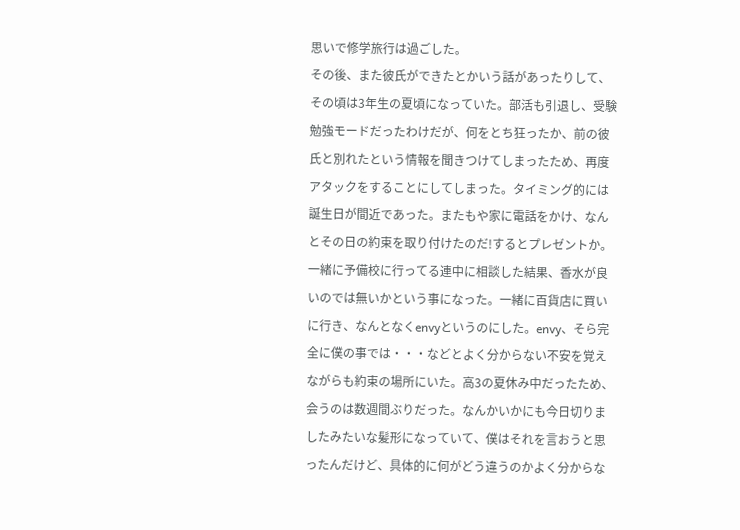思いで修学旅行は過ごした。
その後、また彼氏ができたとかいう話があったりして、その頃は3年生の夏頃になっていた。部活も引退し、受験勉強モードだったわけだが、何をとち狂ったか、前の彼氏と別れたという情報を聞きつけてしまったため、再度アタックをすることにしてしまった。タイミング的には誕生日が間近であった。またもや家に電話をかけ、なんとその日の約束を取り付けたのだ!するとプレゼントか。一緒に予備校に行ってる連中に相談した結果、香水が良いのでは無いかという事になった。一緒に百貨店に買いに行き、なんとなくenvyというのにした。envy、そら完全に僕の事では・・・などとよく分からない不安を覚えながらも約束の場所にいた。高3の夏休み中だったため、会うのは数週間ぶりだった。なんかいかにも今日切りましたみたいな髪形になっていて、僕はそれを言おうと思ったんだけど、具体的に何がどう違うのかよく分からな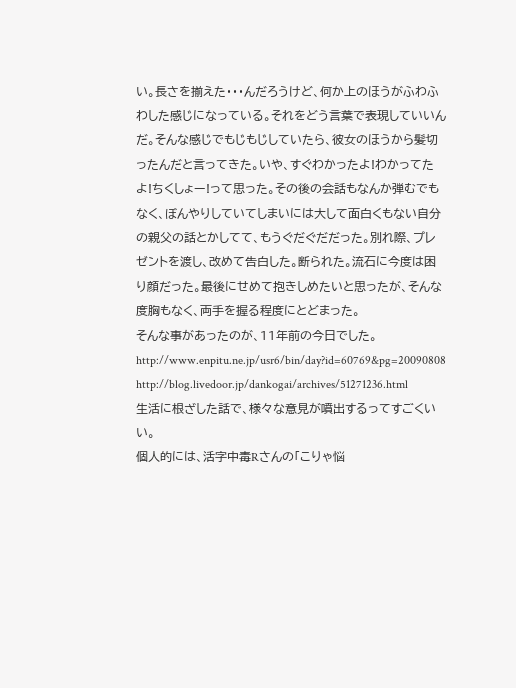い。長さを揃えた・・・んだろうけど、何か上のほうがふわふわした感じになっている。それをどう言葉で表現していいんだ。そんな感じでもじもじしていたら、彼女のほうから髪切ったんだと言ってきた。いや、すぐわかったよ!わかってたよ!ちくしょー!って思った。その後の会話もなんか弾むでもなく、ぼんやりしていてしまいには大して面白くもない自分の親父の話とかしてて、もうぐだぐだだった。別れ際、プレゼントを渡し、改めて告白した。断られた。流石に今度は困り顔だった。最後にせめて抱きしめたいと思ったが、そんな度胸もなく、両手を握る程度にとどまった。
そんな事があったのが、11年前の今日でした。
http://www.enpitu.ne.jp/usr6/bin/day?id=60769&pg=20090808
http://blog.livedoor.jp/dankogai/archives/51271236.html
生活に根ざした話で、様々な意見が噴出するってすごくいい。
個人的には、活字中毒Rさんの「こりゃ悩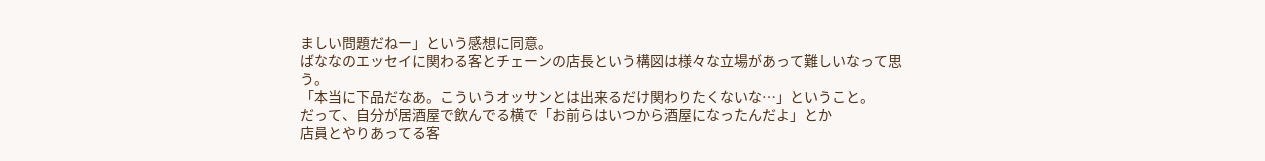ましい問題だねー」という感想に同意。
ばななのエッセイに関わる客とチェーンの店長という構図は様々な立場があって難しいなって思う。
「本当に下品だなあ。こういうオッサンとは出来るだけ関わりたくないな…」ということ。
だって、自分が居酒屋で飲んでる横で「お前らはいつから酒屋になったんだよ」とか
店員とやりあってる客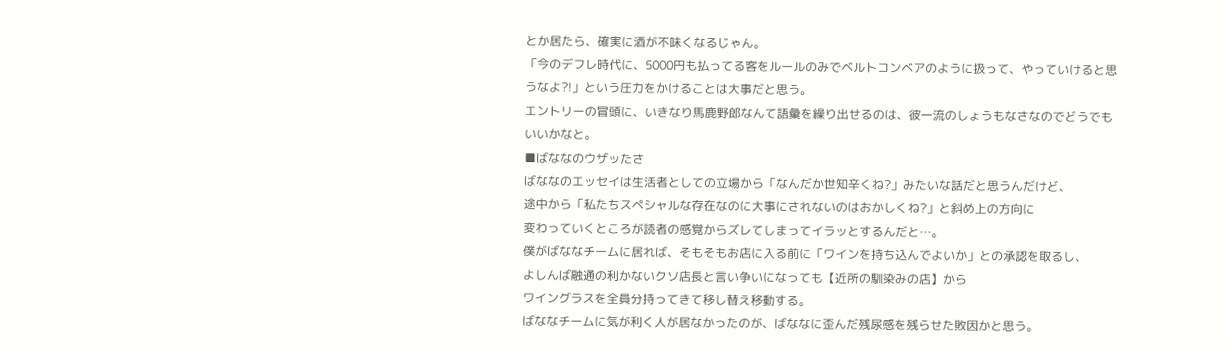とか居たら、確実に酒が不味くなるじゃん。
「今のデフレ時代に、5000円も払ってる客をルールのみでベルトコンベアのように扱って、やっていけると思うなよ?!」という圧力をかけることは大事だと思う。
エントリーの冒頭に、いきなり馬鹿野郎なんて語彙を繰り出せるのは、彼一流のしょうもなさなのでどうでもいいかなと。
■ばななのウザッたさ
ばななのエッセイは生活者としての立場から「なんだか世知辛くね?」みたいな話だと思うんだけど、
途中から「私たちスペシャルな存在なのに大事にされないのはおかしくね?」と斜め上の方向に
変わっていくところが読者の感覚からズレてしまってイラッとするんだと…。
僕がばななチームに居れば、そもそもお店に入る前に「ワインを持ち込んでよいか」との承認を取るし、
よしんば融通の利かないクソ店長と言い争いになっても【近所の馴染みの店】から
ワイングラスを全員分持ってきて移し替え移動する。
ばななチームに気が利く人が居なかったのが、ばななに歪んだ残尿感を残らせた敗因かと思う。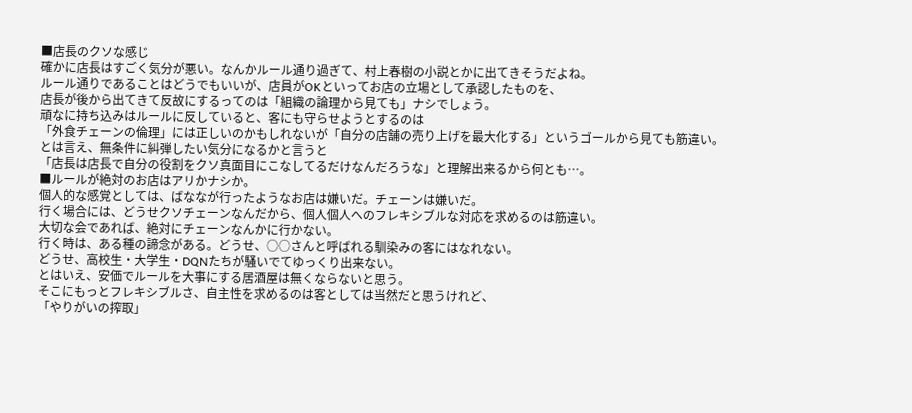■店長のクソな感じ
確かに店長はすごく気分が悪い。なんかルール通り過ぎて、村上春樹の小説とかに出てきそうだよね。
ルール通りであることはどうでもいいが、店員がOKといってお店の立場として承認したものを、
店長が後から出てきて反故にするってのは「組織の論理から見ても」ナシでしょう。
頑なに持ち込みはルールに反していると、客にも守らせようとするのは
「外食チェーンの倫理」には正しいのかもしれないが「自分の店舗の売り上げを最大化する」というゴールから見ても筋違い。
とは言え、無条件に糾弾したい気分になるかと言うと
「店長は店長で自分の役割をクソ真面目にこなしてるだけなんだろうな」と理解出来るから何とも…。
■ルールが絶対のお店はアリかナシか。
個人的な感覚としては、ばななが行ったようなお店は嫌いだ。チェーンは嫌いだ。
行く場合には、どうせクソチェーンなんだから、個人個人へのフレキシブルな対応を求めるのは筋違い。
大切な会であれば、絶対にチェーンなんかに行かない。
行く時は、ある種の諦念がある。どうせ、○○さんと呼ばれる馴染みの客にはなれない。
どうせ、高校生・大学生・DQNたちが騒いでてゆっくり出来ない。
とはいえ、安価でルールを大事にする居酒屋は無くならないと思う。
そこにもっとフレキシブルさ、自主性を求めるのは客としては当然だと思うけれど、
「やりがいの搾取」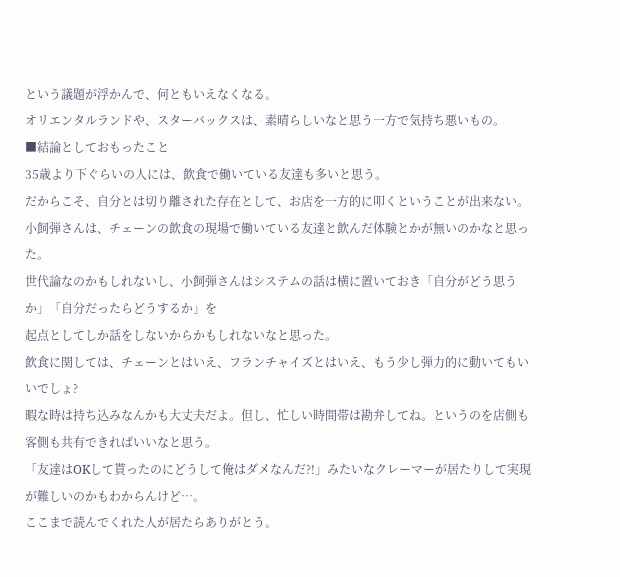という議題が浮かんで、何ともいえなくなる。
オリエンタルランドや、スターバックスは、素晴らしいなと思う一方で気持ち悪いもの。
■結論としておもったこと
35歳より下ぐらいの人には、飲食で働いている友達も多いと思う。
だからこそ、自分とは切り離された存在として、お店を一方的に叩くということが出来ない。
小飼弾さんは、チェーンの飲食の現場で働いている友達と飲んだ体験とかが無いのかなと思った。
世代論なのかもしれないし、小飼弾さんはシステムの話は横に置いておき「自分がどう思うか」「自分だったらどうするか」を
起点としてしか話をしないからかもしれないなと思った。
飲食に関しては、チェーンとはいえ、フランチャイズとはいえ、もう少し弾力的に動いてもいいでしょ?
暇な時は持ち込みなんかも大丈夫だよ。但し、忙しい時間帯は勘弁してね。というのを店側も客側も共有できればいいなと思う。
「友達はOKして貰ったのにどうして俺はダメなんだ?!」みたいなクレーマーが居たりして実現が難しいのかもわからんけど…。
ここまで読んでくれた人が居たらありがとう。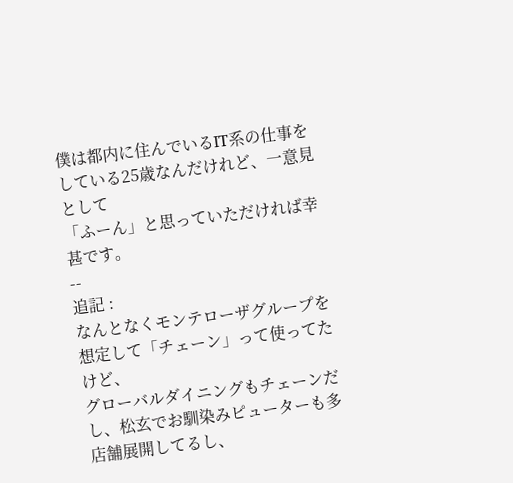僕は都内に住んでいるIT系の仕事をしている25歳なんだけれど、一意見として
「ふーん」と思っていただければ幸甚です。
--
追記 :
なんとなくモンテローザグループを想定して「チェーン」って使ってたけど、
グローバルダイニングもチェーンだし、松玄でお馴染みピューターも多店舗展開してるし、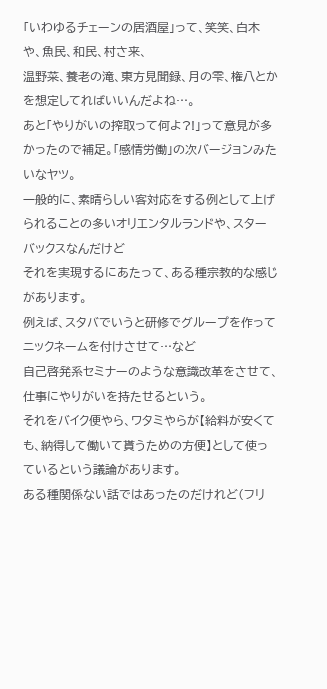「いわゆるチェーンの居酒屋」って、笑笑、白木や、魚民、和民、村さ来、
温野菜、養老の滝、東方見聞録、月の雫、権八とかを想定してればいいんだよね…。
あと「やりがいの搾取って何よ?!」って意見が多かったので補足。「感情労働」の次バージョンみたいなヤツ。
一般的に、素晴らしい客対応をする例として上げられることの多いオリエンタルランドや、スターバックスなんだけど
それを実現するにあたって、ある種宗教的な感じがあります。
例えば、スタバでいうと研修でグループを作ってニックネームを付けさせて…など
自己啓発系セミナーのような意識改革をさせて、仕事にやりがいを持たせるという。
それをバイク便やら、ワタミやらが【給料が安くても、納得して働いて貰うための方便】として使っているという議論があります。
ある種関係ない話ではあったのだけれど(フリ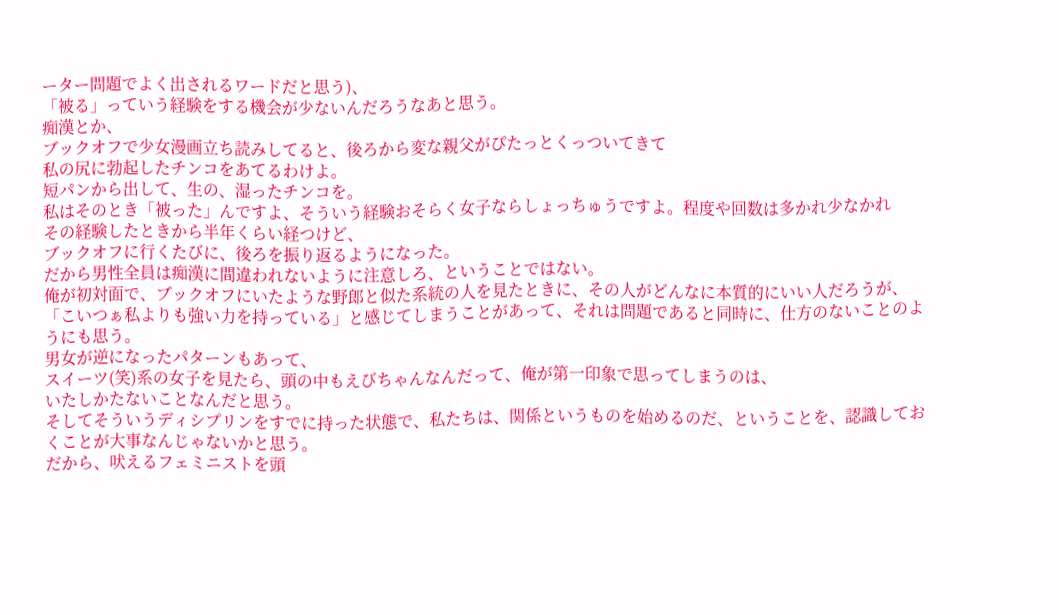ーター問題でよく出されるワードだと思う)、
「被る」っていう経験をする機会が少ないんだろうなあと思う。
痴漢とか、
ブックオフで少女漫画立ち読みしてると、後ろから変な親父がぴたっとくっついてきて
私の尻に勃起したチンコをあてるわけよ。
短パンから出して、生の、湿ったチンコを。
私はそのとき「被った」んですよ、そういう経験おそらく女子ならしょっちゅうですよ。程度や回数は多かれ少なかれ
その経験したときから半年くらい経つけど、
ブックオフに行くたびに、後ろを振り返るようになった。
だから男性全員は痴漢に間違われないように注意しろ、ということではない。
俺が初対面で、ブックオフにいたような野郎と似た系統の人を見たときに、その人がどんなに本質的にいい人だろうが、「こいつぁ私よりも強い力を持っている」と感じてしまうことがあって、それは問題であると同時に、仕方のないことのようにも思う。
男女が逆になったパターンもあって、
スイーツ(笑)系の女子を見たら、頭の中もえびちゃんなんだって、俺が第一印象で思ってしまうのは、
いたしかたないことなんだと思う。
そしてそういうディシプリンをすでに持った状態で、私たちは、関係というものを始めるのだ、ということを、認識しておくことが大事なんじゃないかと思う。
だから、吠えるフェミニストを頭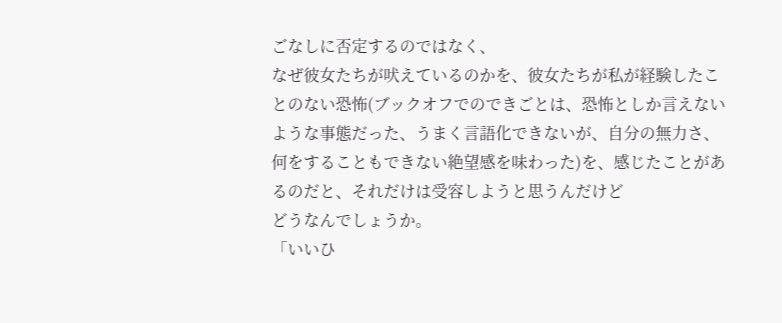ごなしに否定するのではなく、
なぜ彼女たちが吠えているのかを、彼女たちが私が経験したことのない恐怖(ブックオフでのできごとは、恐怖としか言えないような事態だった、うまく言語化できないが、自分の無力さ、何をすることもできない絶望感を味わった)を、感じたことがあるのだと、それだけは受容しようと思うんだけど
どうなんでしょうか。
「いいひ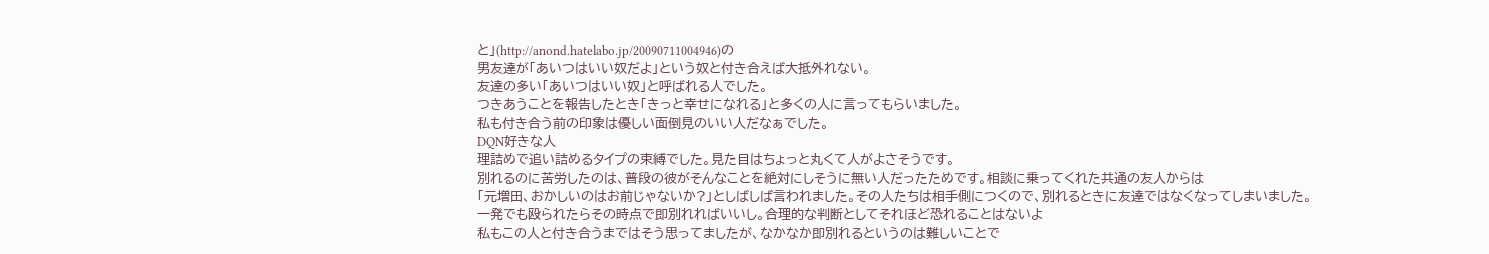と」(http://anond.hatelabo.jp/20090711004946)の
男友達が「あいつはいい奴だよ」という奴と付き合えば大抵外れない。
友達の多い「あいつはいい奴」と呼ばれる人でした。
つきあうことを報告したとき「きっと幸せになれる」と多くの人に言ってもらいました。
私も付き合う前の印象は優しい面倒見のいい人だなぁでした。
DQN好きな人
理詰めで追い詰めるタイプの束縛でした。見た目はちょっと丸くて人がよさそうです。
別れるのに苦労したのは、普段の彼がそんなことを絶対にしそうに無い人だったためです。相談に乗ってくれた共通の友人からは
「元増田、おかしいのはお前じゃないか?」としばしば言われました。その人たちは相手側につくので、別れるときに友達ではなくなってしまいました。
一発でも殴られたらその時点で即別れればいいし。合理的な判断としてそれほど恐れることはないよ
私もこの人と付き合うまではそう思ってましたが、なかなか即別れるというのは難しいことで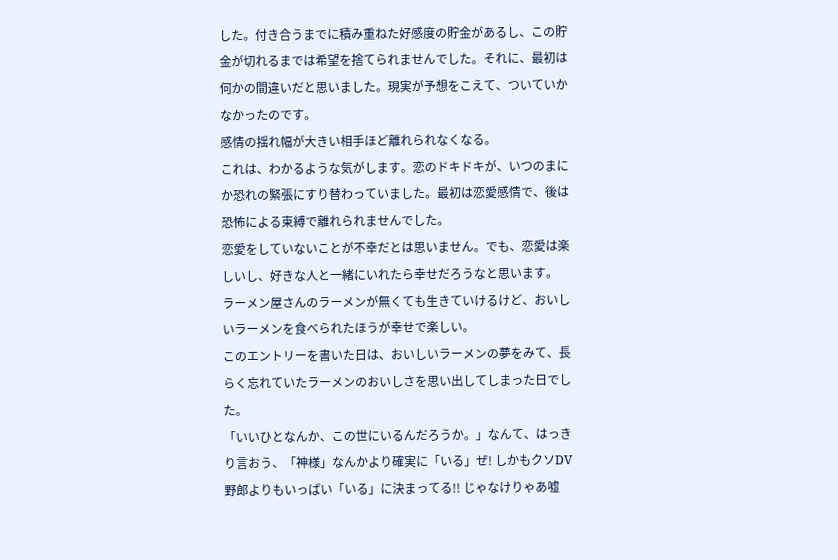した。付き合うまでに積み重ねた好感度の貯金があるし、この貯金が切れるまでは希望を捨てられませんでした。それに、最初は何かの間違いだと思いました。現実が予想をこえて、ついていかなかったのです。
感情の揺れ幅が大きい相手ほど離れられなくなる。
これは、わかるような気がします。恋のドキドキが、いつのまにか恐れの緊張にすり替わっていました。最初は恋愛感情で、後は恐怖による束縛で離れられませんでした。
恋愛をしていないことが不幸だとは思いません。でも、恋愛は楽しいし、好きな人と一緒にいれたら幸せだろうなと思います。
ラーメン屋さんのラーメンが無くても生きていけるけど、おいしいラーメンを食べられたほうが幸せで楽しい。
このエントリーを書いた日は、おいしいラーメンの夢をみて、長らく忘れていたラーメンのおいしさを思い出してしまった日でした。
「いいひとなんか、この世にいるんだろうか。」なんて、はっきり言おう、「神様」なんかより確実に「いる」ぜ! しかもクソDV野郎よりもいっぱい「いる」に決まってる!! じゃなけりゃあ嘘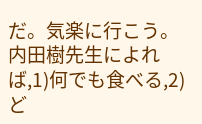だ。気楽に行こう。
内田樹先生によれば,1)何でも食べる,2)ど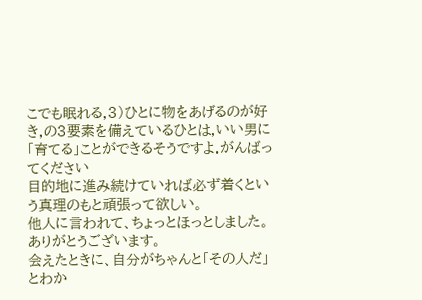こでも眠れる,3)ひとに物をあげるのが好き,の3要素を備えているひとは,いい男に「育てる」ことができるそうですよ.がんばってください
目的地に進み続けていれば必ず着くという真理のもと頑張って欲しい。
他人に言われて、ちょっとほっとしました。ありがとうございます。
会えたときに、自分がちゃんと「その人だ」とわか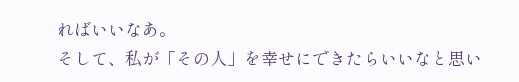ればいいなあ。
そして、私が「その人」を幸せにできたらいいなと思い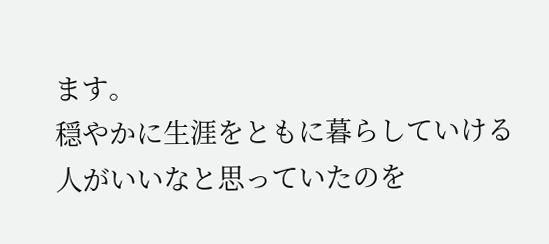ます。
穏やかに生涯をともに暮らしていける人がいいなと思っていたのを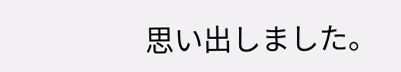思い出しました。